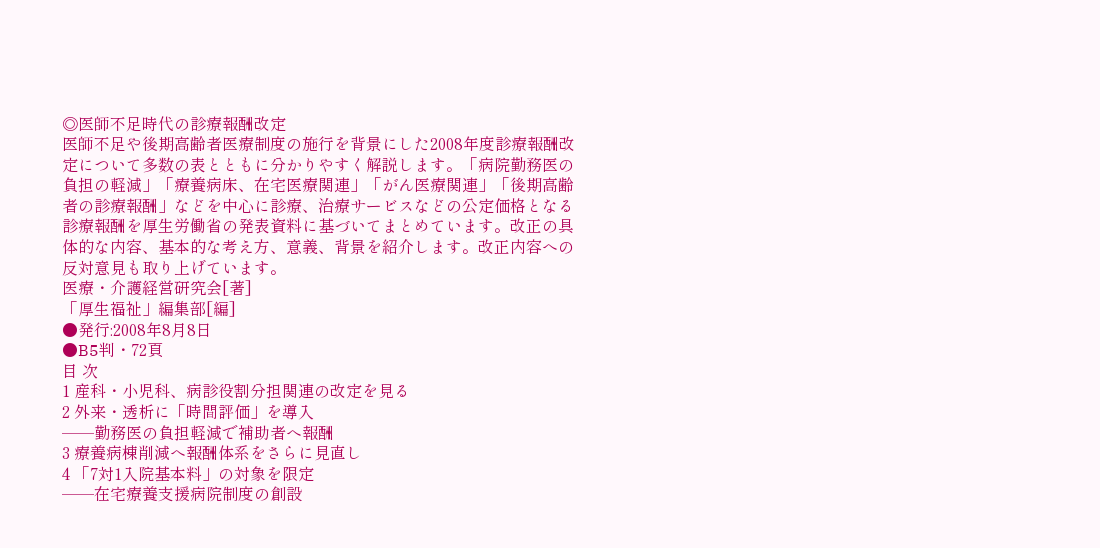◎医師不足時代の診療報酬改定
医師不足や後期高齢者医療制度の施行を背景にした2008年度診療報酬改定について多数の表とともに分かりやすく解説します。「病院勤務医の負担の軽減」「療養病床、在宅医療関連」「がん医療関連」「後期高齢者の診療報酬」などを中心に診療、治療サービスなどの公定価格となる診療報酬を厚生労働省の発表資料に基づいてまとめています。改正の具体的な内容、基本的な考え方、意義、背景を紹介します。改正内容への反対意見も取り上げています。
医療・介護経営研究会[著]
「厚生福祉」編集部[編]
●発行:2008年8月8日
●B5判・72頁
目 次
1 産科・小児科、病診役割分担関連の改定を見る
2 外来・透析に「時間評価」を導入
──勤務医の負担軽減で補助者へ報酬
3 療養病棟削減へ報酬体系をさらに見直し
4 「7対1入院基本料」の対象を限定
──在宅療養支援病院制度の創設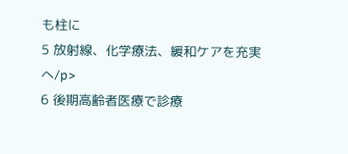も柱に
5 放射線、化学療法、緩和ケアを充実へ/p>
6 後期高齢者医療で診療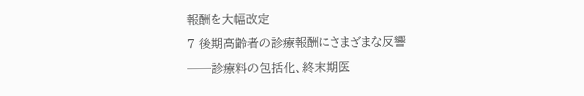報酬を大幅改定
7 後期高齢者の診療報酬にさまざまな反響
──診療料の包括化、終末期医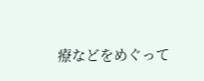療などをめぐって